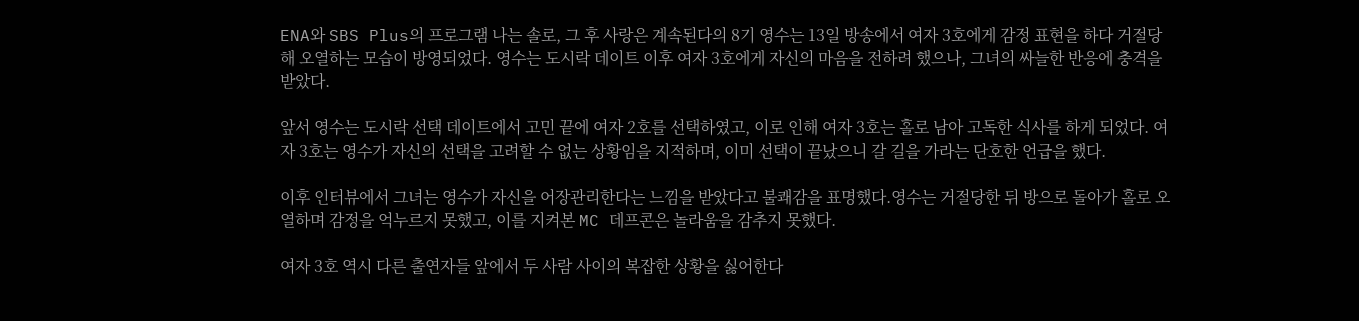ENA와 SBS Plus의 프로그램 나는 솔로, 그 후 사랑은 계속된다의 8기 영수는 13일 방송에서 여자 3호에게 감정 표현을 하다 거절당해 오열하는 모습이 방영되었다. 영수는 도시락 데이트 이후 여자 3호에게 자신의 마음을 전하려 했으나, 그녀의 싸늘한 반응에 충격을 받았다.

앞서 영수는 도시락 선택 데이트에서 고민 끝에 여자 2호를 선택하였고, 이로 인해 여자 3호는 홀로 남아 고독한 식사를 하게 되었다. 여자 3호는 영수가 자신의 선택을 고려할 수 없는 상황임을 지적하며, 이미 선택이 끝났으니 갈 길을 가라는 단호한 언급을 했다.

이후 인터뷰에서 그녀는 영수가 자신을 어장관리한다는 느낌을 받았다고 불쾌감을 표명했다.영수는 거절당한 뒤 방으로 돌아가 홀로 오열하며 감정을 억누르지 못했고, 이를 지켜본 MC 데프콘은 놀라움을 감추지 못했다.

여자 3호 역시 다른 출연자들 앞에서 두 사람 사이의 복잡한 상황을 싫어한다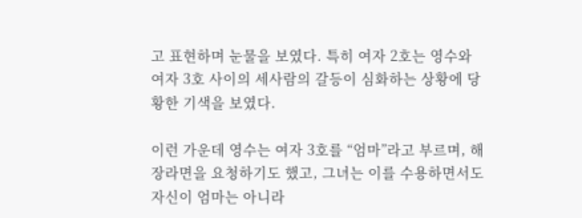고 표현하며 눈물을 보였다. 특히 여자 2호는 영수와 여자 3호 사이의 세사람의 갈등이 심화하는 상황에 당황한 기색을 보였다.

이런 가운데 영수는 여자 3호를 “엄마”라고 부르며, 해장라면을 요청하기도 했고, 그녀는 이를 수용하면서도 자신이 엄마는 아니라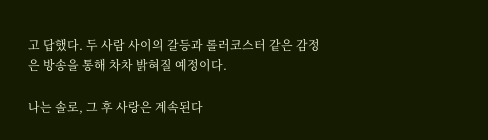고 답했다. 두 사람 사이의 갈등과 롤러코스터 같은 감정은 방송을 통해 차차 밝혀질 예정이다.

나는 솔로, 그 후 사랑은 계속된다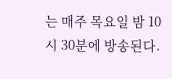는 매주 목요일 밤 10시 30분에 방송된다.